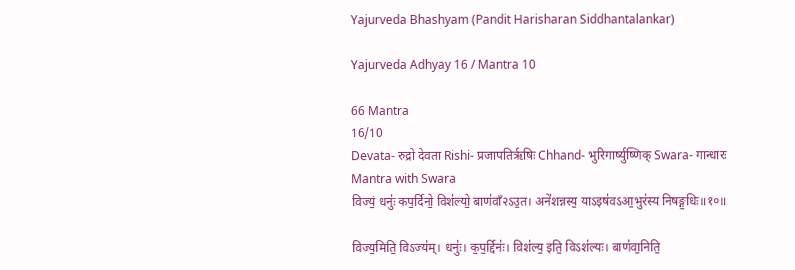Yajurveda Bhashyam (Pandit Harisharan Siddhantalankar)

Yajurveda Adhyay 16 / Mantra 10

66 Mantra
16/10
Devata- रुद्रो देवता Rishi- प्रजापतिर्ऋषिः Chhand- भुरिगार्ष्युष्णिक् Swara- गान्धारः
Mantra with Swara
विज्यं॒ धनुः॑ कप॒र्दिनो॒ विश॑ल्यो॒ बाण॑वाँ२ऽउ॒त। अने॑शन्नस्य॒ याऽइष॑वऽआ॒भुर॑स्य निषङ्ग॒धिः॥१०॥

विज्य॒मिति॒ विऽज्य॑म्। धनुः॑। क॒प॒र्द्दिनः॑। विश॑ल्य॒ इति॒ विऽश॑ल्यः। बाण॑वा॒निति॒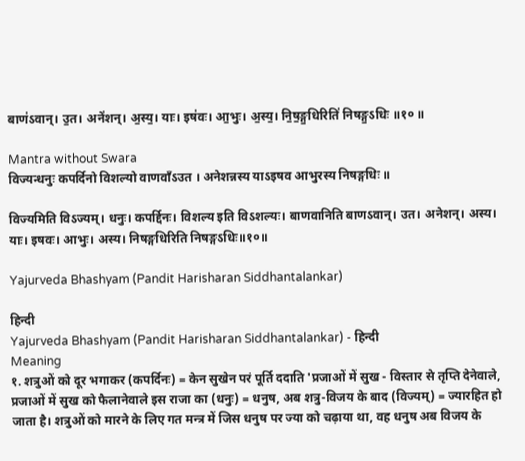बाण॑ऽवान्। उ॒त। अने॑शन्। अ॒स्य॒। याः। इष॑वः। आ॒भुः। अ॒स्य॒। नि॒ष॒ङ्ग॒धिरिति॑ निषङ्ग॒ऽधिः ॥१० ॥

Mantra without Swara
विज्यन्धनुः कपर्दिनो विशल्यो वाणवाँऽउत । अनेशन्नस्य याऽइषव आभुरस्य निषङ्गधिः ॥

विज्यमिति विऽज्यम्। धनुः। कपर्द्दिनः। विशल्य इति विऽशल्यः। बाणवानिति बाणऽवान्। उत। अनेशन्। अस्य। याः। इषवः। आभुः। अस्य। निषङ्गधिरिति निषङ्गऽधिः॥१०॥

Yajurveda Bhashyam (Pandit Harisharan Siddhantalankar)

हिन्दी
Yajurveda Bhashyam (Pandit Harisharan Siddhantalankar) - हिन्दी
Meaning
१. शत्रुओं को दूर भगाकर (कपर्दिनः) = केन सुखेन परं पूर्ति ददाति 'प्रजाओं में सुख - विस्तार से तृप्ति देनेवाले, प्रजाओं में सुख को फैलानेवाले इस राजा का (धनुः) = धनुष, अब शत्रु-विजय के बाद (विज्यम्) = ज्यारहित हो जाता है। शत्रुओं को मारने के लिए गत मन्त्र में जिस धनुष पर ज्या को चढ़ाया था, वह धनुष अब विजय के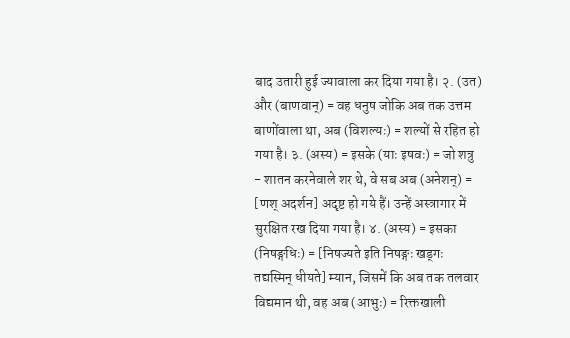बाद उतारी हुई ज्यावाला कर दिया गया है। २. (उत) और (बाणवान्) = वह धनुष जोकि अब तक उत्तम बाणोंवाला था, अब (विशल्यः) = शल्यों से रहित हो गया है। ३. (अस्य) = इसके (याः इषवः) = जो शत्रु - शातन करनेवाले शर थे, वे सब अब (अनेशन्) = [णश् अदर्शन] अदृष्ट हो गये हैं। उन्हें अस्त्रागार में सुरक्षित रख दिया गया है। ४. (अस्य) = इसका (निषङ्गधिः) = [निषज्यते इति निषङ्गः खड्गः तद्यस्मिन् धीयते] म्यान, जिसमें कि अब तक तलवार विद्यमान थी, वह अब (आभुः) = रिक्तखाली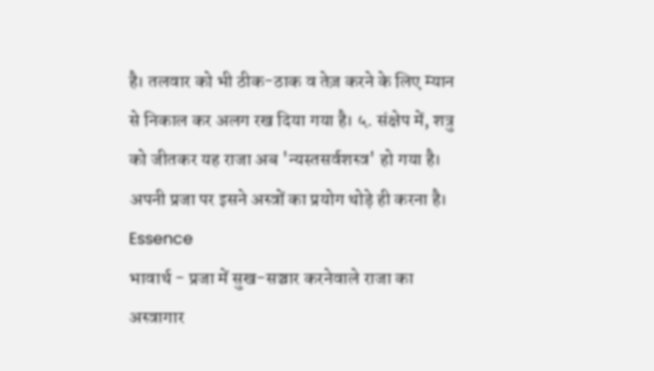है। तलवार को भी ठीक-ठाक व तेज़ करने के लिए म्यान से निकाल कर अलग रख दिया गया है। ५. संक्षेप में, शत्रु को जीतकर यह राजा अब 'न्यस्तसर्वशस्त्र' हो गया है। अपनी प्रजा पर इसने अस्त्रों का प्रयोग थोड़े ही करना है।
Essence
भावार्थ - प्रजा में सुख-सञ्चार करनेवाले राजा का अस्त्रागार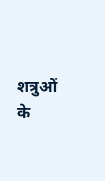शत्रुओं के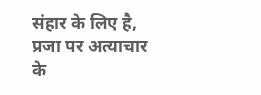संहार के लिए है, प्रजा पर अत्याचार के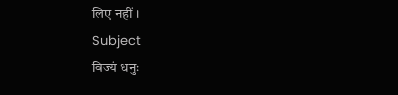लिए नहीं ।
Subject
विज्यं धनुः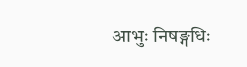आभुः निषङ्गधिः